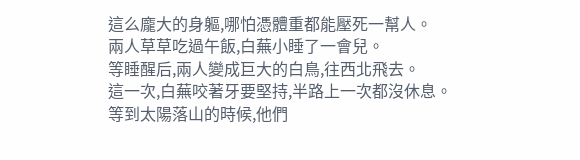這么龐大的身軀,哪怕憑體重都能壓死一幫人。
兩人草草吃過午飯,白蕪小睡了一會兒。
等睡醒后,兩人變成巨大的白鳥,往西北飛去。
這一次,白蕪咬著牙要堅持,半路上一次都沒休息。
等到太陽落山的時候,他們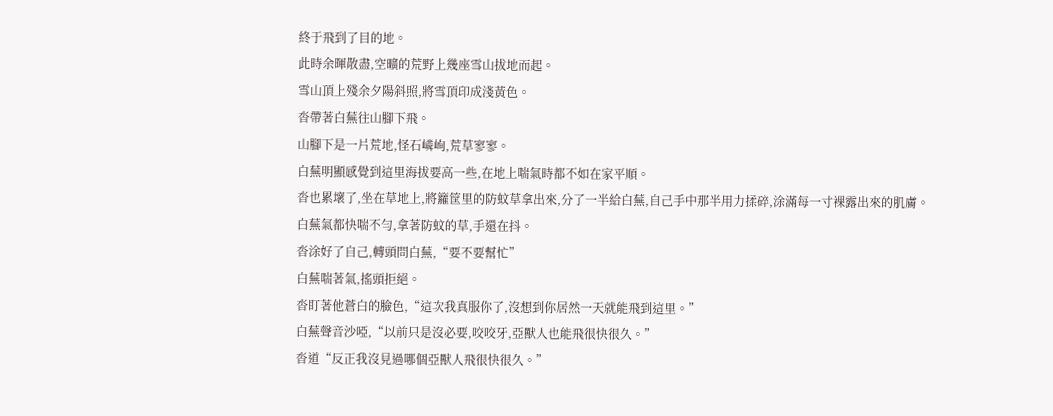終于飛到了目的地。
此時余暉散盡,空曠的荒野上幾座雪山拔地而起。
雪山頂上殘余夕陽斜照,將雪頂印成淺黃色。
沓帶著白蕪往山腳下飛。
山腳下是一片荒地,怪石嶙峋,荒草寥寥。
白蕪明顯感覺到這里海拔要高一些,在地上喘氣時都不如在家平順。
沓也累壞了,坐在草地上,將籮筐里的防蚊草拿出來,分了一半給白蕪,自己手中那半用力揉碎,涂滿每一寸裸露出來的肌膚。
白蕪氣都快喘不勻,拿著防蚊的草,手還在抖。
沓涂好了自己,轉頭問白蕪,“要不要幫忙”
白蕪喘著氣,搖頭拒絕。
沓盯著他蒼白的臉色,“這次我真服你了,沒想到你居然一天就能飛到這里。”
白蕪聲音沙啞,“以前只是沒必要,咬咬牙,亞獸人也能飛很快很久。”
沓道“反正我沒見過哪個亞獸人飛很快很久。”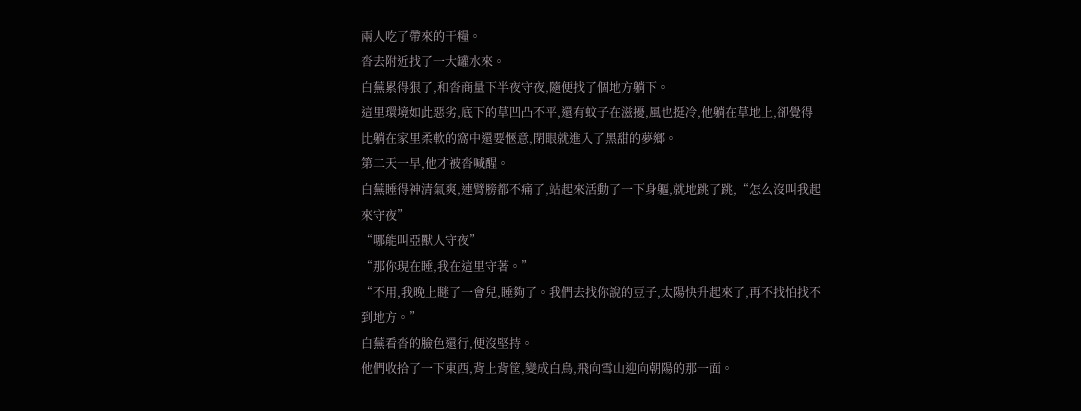兩人吃了帶來的干糧。
沓去附近找了一大罐水來。
白蕪累得狠了,和沓商量下半夜守夜,隨便找了個地方躺下。
這里環境如此惡劣,底下的草凹凸不平,還有蚊子在滋擾,風也挺冷,他躺在草地上,卻覺得比躺在家里柔軟的窩中還要愜意,閉眼就進入了黑甜的夢鄉。
第二天一早,他才被沓喊醒。
白蕪睡得神清氣爽,連臂膀都不痛了,站起來活動了一下身軀,就地跳了跳,“怎么沒叫我起來守夜”
“哪能叫亞獸人守夜”
“那你現在睡,我在這里守著。”
“不用,我晚上瞇了一會兒,睡夠了。我們去找你說的豆子,太陽快升起來了,再不找怕找不到地方。”
白蕪看沓的臉色還行,便沒堅持。
他們收拾了一下東西,背上背筐,變成白鳥,飛向雪山迎向朝陽的那一面。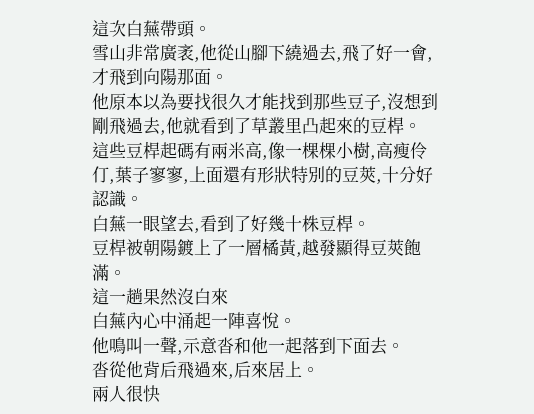這次白蕪帶頭。
雪山非常廣袤,他從山腳下繞過去,飛了好一會,才飛到向陽那面。
他原本以為要找很久才能找到那些豆子,沒想到剛飛過去,他就看到了草叢里凸起來的豆桿。
這些豆桿起碼有兩米高,像一棵棵小樹,高瘦伶仃,葉子寥寥,上面還有形狀特別的豆莢,十分好認識。
白蕪一眼望去,看到了好幾十株豆桿。
豆桿被朝陽鍍上了一層橘黃,越發顯得豆莢飽滿。
這一趟果然沒白來
白蕪內心中涌起一陣喜悅。
他鳴叫一聲,示意沓和他一起落到下面去。
沓從他背后飛過來,后來居上。
兩人很快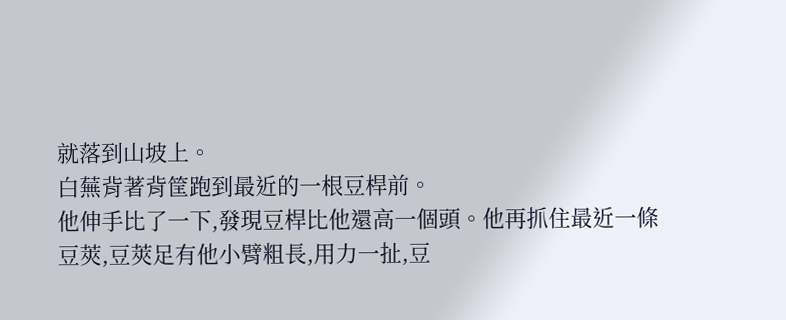就落到山坡上。
白蕪背著背筐跑到最近的一根豆桿前。
他伸手比了一下,發現豆桿比他還高一個頭。他再抓住最近一條豆莢,豆莢足有他小臂粗長,用力一扯,豆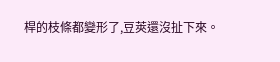桿的枝條都變形了,豆莢還沒扯下來。